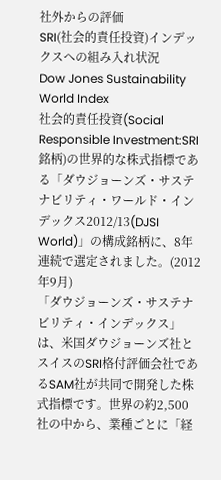社外からの評価
SRI(社会的責任投資)インデックスへの組み入れ状況
Dow Jones Sustainability World Index
社会的責任投資(Social Responsible Investment:SRI銘柄)の世界的な株式指標である「ダウジョーンズ・サステナビリティ・ワールド・インデックス2012/13(DJSI World)」の構成銘柄に、8年連続で選定されました。(2012年9月)
「ダウジョーンズ・サステナビリティ・インデックス」は、米国ダウジョーンズ社とスイスのSRI格付評価会社であるSAM社が共同で開発した株式指標です。世界の約2,500社の中から、業種ごとに「経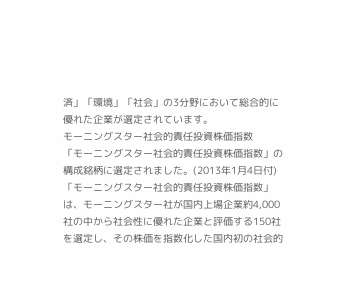済」「環境」「社会」の3分野において総合的に優れた企業が選定されています。
モーニングスター社会的責任投資株価指数
「モーニングスター社会的責任投資株価指数」の構成銘柄に選定されました。(2013年1月4日付)
「モーニングスター社会的責任投資株価指数」は、モーニングスター社が国内上場企業約4,000社の中から社会性に優れた企業と評価する150社を選定し、その株価を指数化した国内初の社会的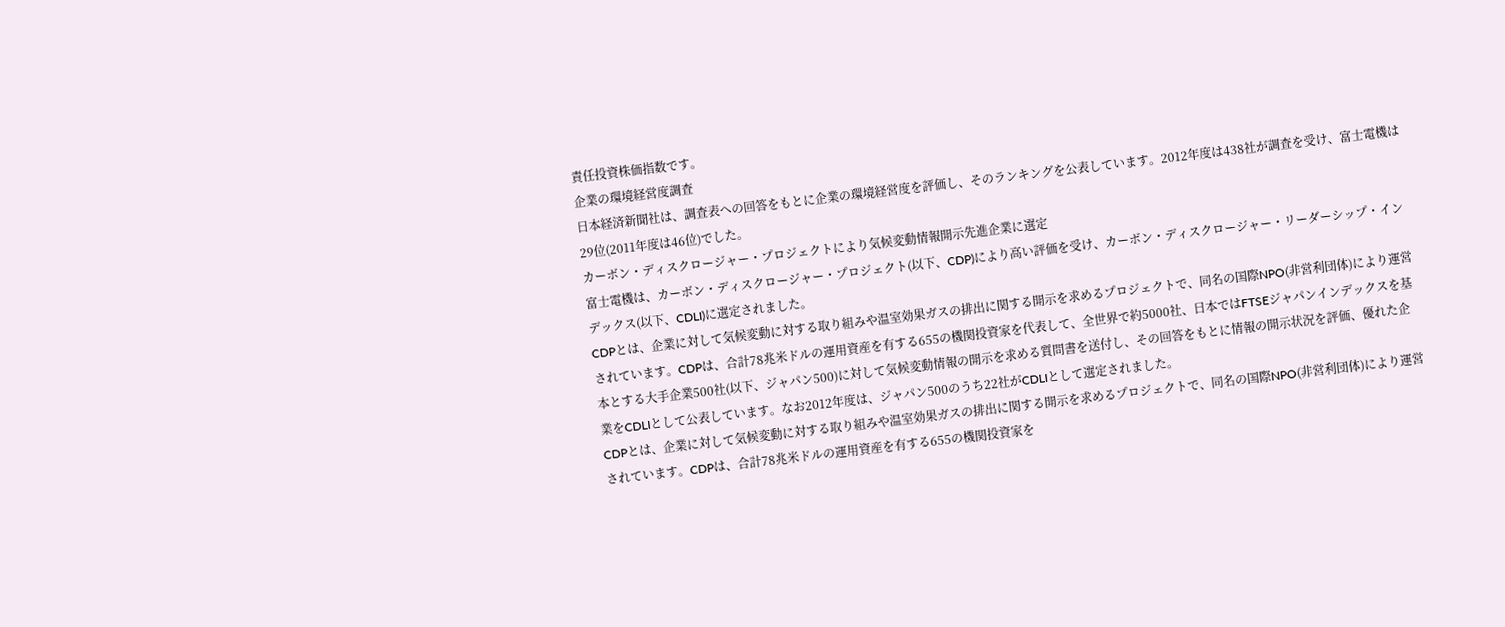責任投資株価指数です。
企業の環境経営度調査
日本経済新聞社は、調査表への回答をもとに企業の環境経営度を評価し、そのランキングを公表しています。2012年度は438社が調査を受け、富士電機は29位(2011年度は46位)でした。
カーボン・ディスクロージャー・プロジェクトにより気候変動情報開示先進企業に選定
富士電機は、カーボン・ディスクロージャー・プロジェクト(以下、CDP)により高い評価を受け、カーボン・ディスクロージャー・リーダーシップ・インデックス(以下、CDLI)に選定されました。
CDPとは、企業に対して気候変動に対する取り組みや温室効果ガスの排出に関する開示を求めるプロジェクトで、同名の国際NPO(非営利団体)により運営されています。CDPは、合計78兆米ドルの運用資産を有する655の機関投資家を代表して、全世界で約5000社、日本ではFTSEジャパンインデックスを基本とする大手企業500社(以下、ジャパン500)に対して気候変動情報の開示を求める質問書を送付し、その回答をもとに情報の開示状況を評価、優れた企業をCDLIとして公表しています。なお2012年度は、ジャパン500のうち22社がCDLIとして選定されました。
CDPとは、企業に対して気候変動に対する取り組みや温室効果ガスの排出に関する開示を求めるプロジェクトで、同名の国際NPO(非営利団体)により運営されています。CDPは、合計78兆米ドルの運用資産を有する655の機関投資家を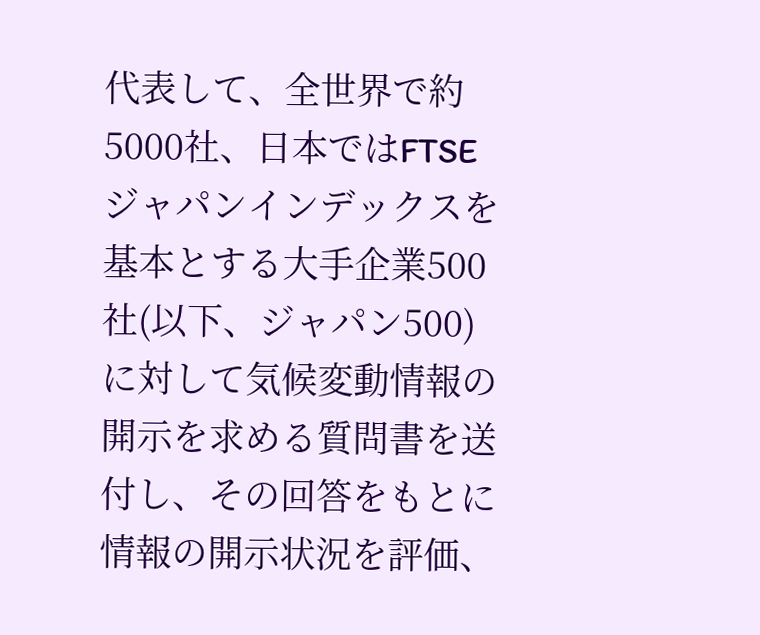代表して、全世界で約5000社、日本ではFTSEジャパンインデックスを基本とする大手企業500社(以下、ジャパン500)に対して気候変動情報の開示を求める質問書を送付し、その回答をもとに情報の開示状況を評価、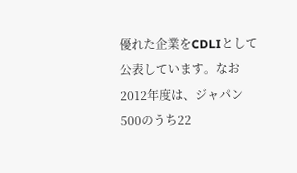優れた企業をCDLIとして公表しています。なお2012年度は、ジャパン500のうち22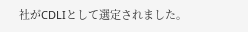社がCDLIとして選定されました。